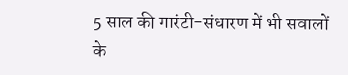5 साल की गारंटी-संधारण में भी सवालों के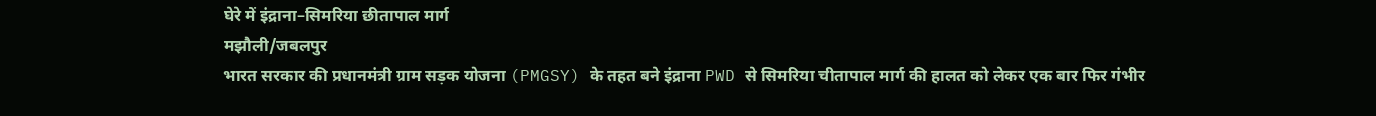घेरे में इंद्राना–सिमरिया छीतापाल मार्ग
मझौली/जबलपुर
भारत सरकार की प्रधानमंत्री ग्राम सड़क योजना (PMGSY) के तहत बने इंद्राना PWD से सिमरिया चीतापाल मार्ग की हालत को लेकर एक बार फिर गंभीर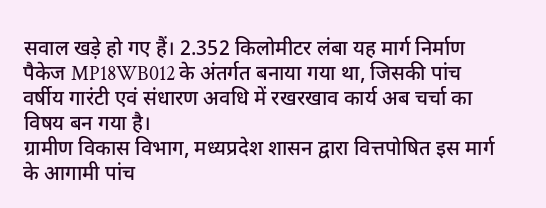सवाल खड़े हो गए हैं। 2.352 किलोमीटर लंबा यह मार्ग निर्माण पैकेज MP18WB012 के अंतर्गत बनाया गया था, जिसकी पांच वर्षीय गारंटी एवं संधारण अवधि में रखरखाव कार्य अब चर्चा का विषय बन गया है।
ग्रामीण विकास विभाग, मध्यप्रदेश शासन द्वारा वित्तपोषित इस मार्ग के आगामी पांच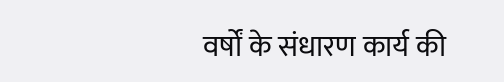वर्षों के संधारण कार्य की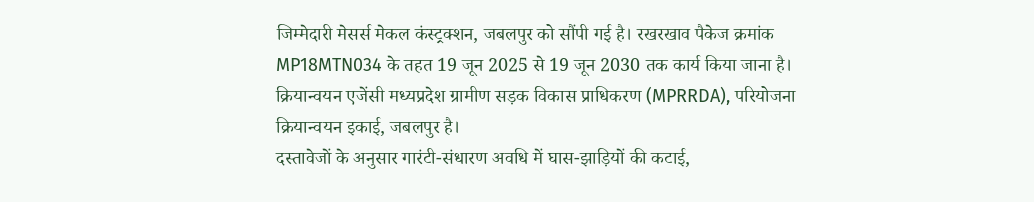जिम्मेदारी मेसर्स मेकल कंस्ट्रक्शन, जबलपुर को सौंपी गई है। रखरखाव पैकेज क्रमांक MP18MTN034 के तहत 19 जून 2025 से 19 जून 2030 तक कार्य किया जाना है। क्रियान्वयन एजेंसी मध्यप्रदेश ग्रामीण सड़क विकास प्राधिकरण (MPRRDA), परियोजना क्रियान्वयन इकाई, जबलपुर है।
दस्तावेजों के अनुसार गारंटी-संधारण अवधि में घास-झाड़ियों की कटाई,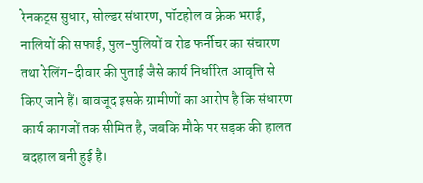रेनकट्स सुधार, सोल्डर संधारण, पॉटहोल व क्रेक भराई, नालियों की सफाई, पुल-पुलियों व रोड फर्नीचर का संचारण तथा रेलिंग-दीवार की पुताई जैसे कार्य निर्धारित आवृत्ति से किए जाने हैं। बावजूद इसके ग्रामीणों का आरोप है कि संधारण कार्य कागजों तक सीमित है, जबकि मौके पर सड़क की हालत बदहाल बनी हुई है।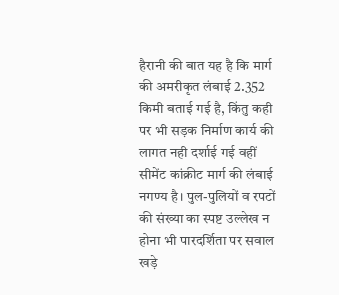हैरानी की बात यह है कि मार्ग की अमरीकृत लंबाई 2.352 किमी बताई गई है, किंतु कही पर भी सड़क निर्माण कार्य की लागत नही दर्शाई गई वहीं सीमेंट कांक्रीट मार्ग की लंबाई नगण्य है। पुल-पुलियों व रपटों की संख्या का स्पष्ट उल्लेख न होना भी पारदर्शिता पर सवाल खड़े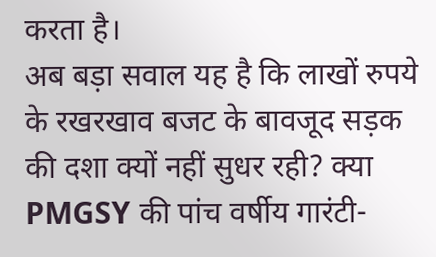करता है।
अब बड़ा सवाल यह है कि लाखों रुपये के रखरखाव बजट के बावजूद सड़क की दशा क्यों नहीं सुधर रही? क्या PMGSY की पांच वर्षीय गारंटी-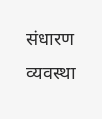संधारण व्यवस्था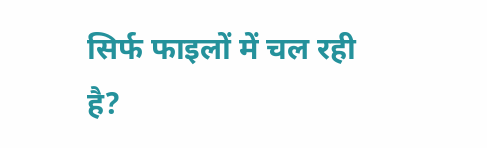सिर्फ फाइलों में चल रही है?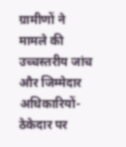ग्रामीणों ने मामले की उच्चस्तरीय जांच और जिम्मेदार अधिकारियों-ठेकेदार पर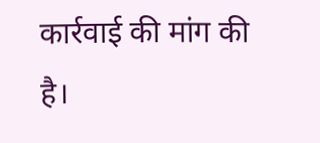कार्रवाई की मांग की है।